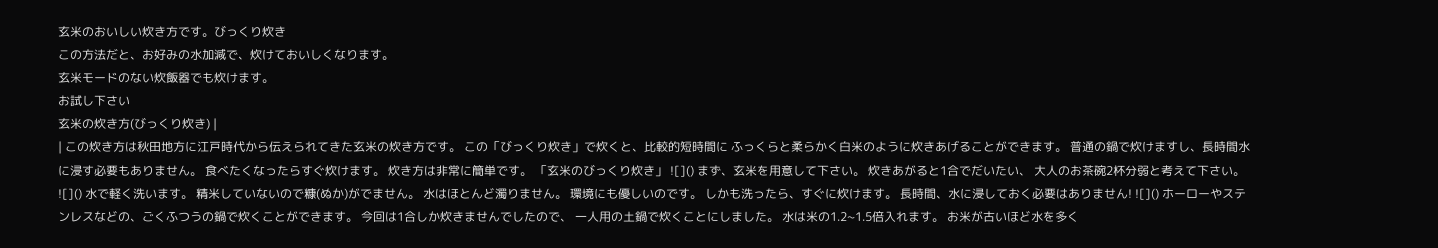玄米のおいしい炊き方です。びっくり炊き
この方法だと、お好みの水加減で、炊けておいしくなります。
玄米モードのない炊飯器でも炊けます。
お試し下さい
玄米の炊き方(びっくり炊き) |
| この炊き方は秋田地方に江戸時代から伝えられてきた玄米の炊き方です。 この「びっくり炊き」で炊くと、比較的短時間に ふっくらと柔らかく白米のように炊きあげることができます。 普通の鍋で炊けますし、長時間水に浸す必要もありません。 食べたくなったらすぐ炊けます。 炊き方は非常に簡単です。 「玄米のびっくり炊き」 ![]() まず、玄米を用意して下さい。 炊きあがると1合でだいたい、 大人のお茶碗2杯分弱と考えて下さい。 ![]() 水で軽く洗います。 精米していないので糠(ぬか)がでません。 水はほとんど濁りません。 環境にも優しいのです。 しかも洗ったら、すぐに炊けます。 長時間、水に浸しておく必要はありません! ![]() ホーローやステンレスなどの、ごくふつうの鍋で炊くことができます。 今回は1合しか炊きませんでしたので、 一人用の土鍋で炊くことにしました。 水は米の1.2~1.5倍入れます。 お米が古いほど水を多く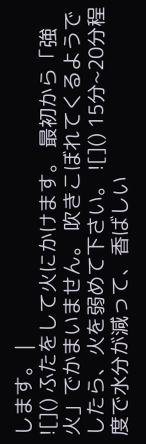します。 |
![]() ふたをして火にかけます。 最初から「強火」でかまいません。 吹きこぼれてくるようでしたら、火を弱めて下さい。 ![]() 15分~20分程度で水分が減って、香ばしい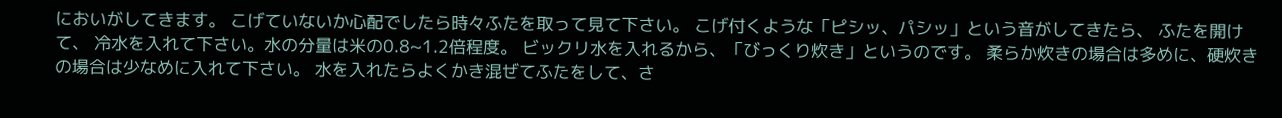においがしてきます。 こげていないか心配でしたら時々ふたを取って見て下さい。 こげ付くような「ピシッ、パシッ」という音がしてきたら、 ふたを開けて、 冷水を入れて下さい。水の分量は米の0.8~1.2倍程度。 ビックリ水を入れるから、「びっくり炊き」というのです。 柔らか炊きの場合は多めに、硬炊きの場合は少なめに入れて下さい。 水を入れたらよくかき混ぜてふたをして、さ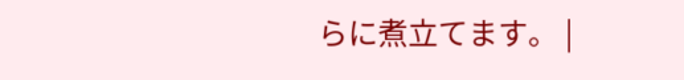らに煮立てます。 |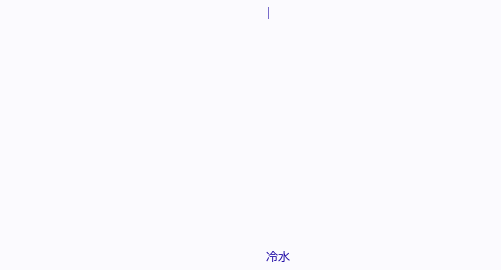|















冷水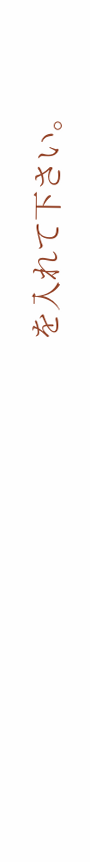を入れて下さい。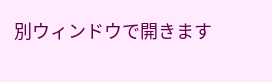別ウィンドウで開きます